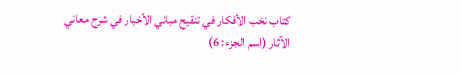كتاب نخب الأفكار في تنقيح مباني الأخبار في شرح معاني الآثار (اسم الجزء: 6)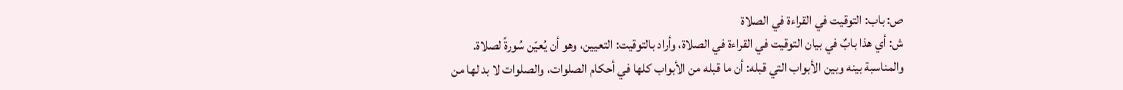ص: باب: التوقيت في القراءة في الصلاة
ش: أي هذا بابٌ في بيان التوقيت في القراءة في الصلاة، وأراد بالتوقيت: التعيين، وهو أن يُعيّن سُورةً لصلاة.
والمناسبة بينه وبين الأبواب التي قبله: أن ما قبله من الأبواب كلها في أحكام الصلوات، والصلوات لا بد لها من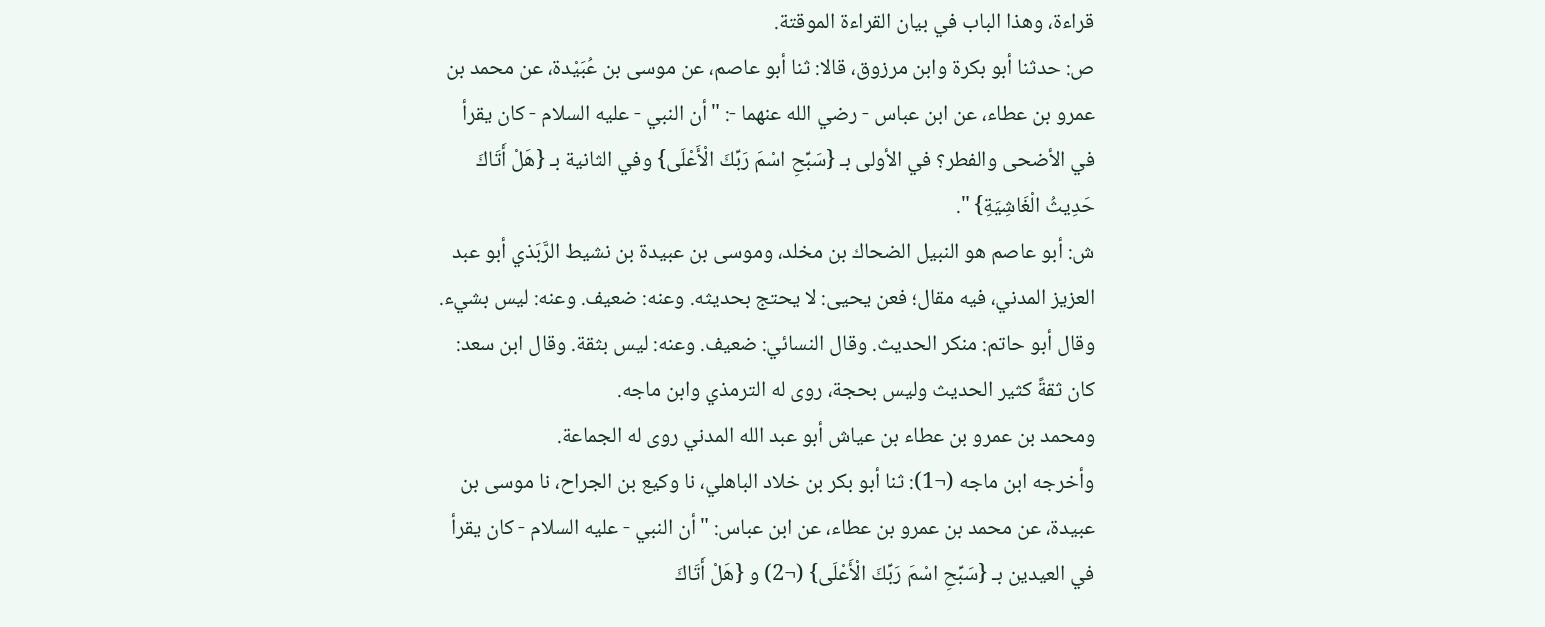قراءة، وهذا الباب في بيان القراءة الموقتة.
ص: حدثنا أبو بكرة وابن مرزوق، قالا: ثنا أبو عاصم، عن موسى بن عُبَيْدة، عن محمد بن عمرو بن عطاء، عن ابن عباس - رضي الله عنهما -: "أن النبي - عليه السلام - كان يقرأ في الأضحى والفطر؟ في الأولى بـ {سَبِّحِ اسْمَ رَبِّكَ الْأَعْلَى} وفي الثانية بـ {هَلْ أَتَاكَ حَدِيثُ الْغَاشِيَةِ} ".
ش: أبو عاصم هو النبيل الضحاك بن مخلد، وموسى بن عبيدة بن نشيط الرَّبَذي أبو عبد العزيز المدني، فيه مقال؛ فعن يحيى: لا يحتج بحديثه. وعنه: ضعيف. وعنه: ليس بشيء. وقال أبو حاتم: منكر الحديث. وقال النسائي: ضعيف. وعنه: ليس بثقة. وقال ابن سعد: كان ثقةً كثير الحديث وليس بحجة، روى له الترمذي وابن ماجه.
ومحمد بن عمرو بن عطاء بن عياش أبو عبد الله المدني روى له الجماعة.
وأخرجه ابن ماجه (¬1): ثنا أبو بكر بن خلاد الباهلي، نا وكيع بن الجراح، نا موسى بن عبيدة، عن محمد بن عمرو بن عطاء، عن ابن عباس: "أن النبي - عليه السلام - كان يقرأ في العيدين بـ {سَبِّحِ اسْمَ رَبِّكَ الْأَعْلَى} (¬2) و {هَلْ أَتَاكَ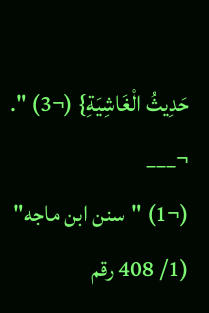حَدِيثُ الْغَاشِيَةِ} (¬3) ".
¬___
(¬1) "سنن ابن ماجه" (1/ 408 رقم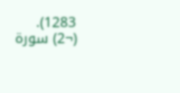1283).
(¬2) سورة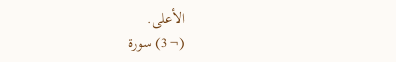الأعلى.
(¬3) سورة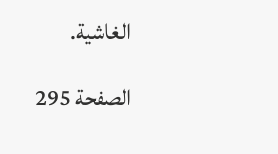الغاشية.

الصفحة 295